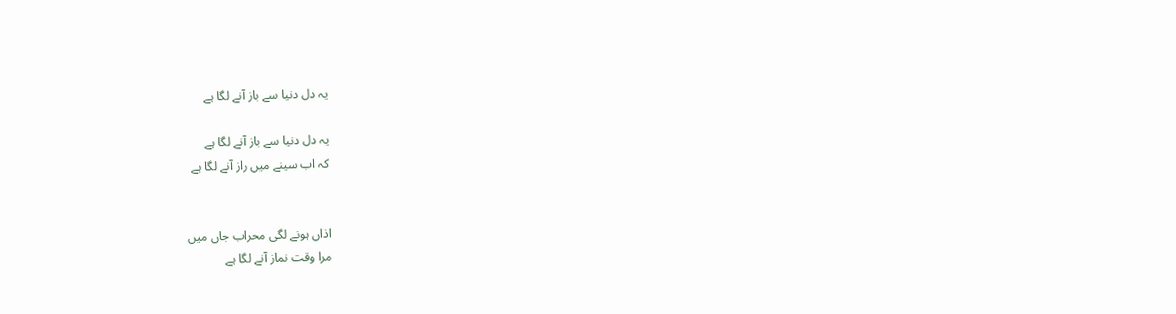یہ دل دنیا سے باز آنے لگا ہے

یہ دل دنیا سے باز آنے لگا ہے
کہ اب سینے میں راز آنے لگا ہے


اذاں ہونے لگی محراب جاں میں
مرا وقت نماز آنے لگا ہے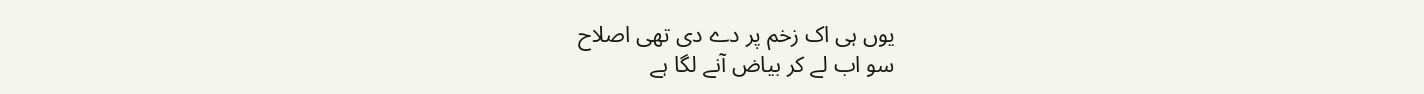یوں ہی اک زخم پر دے دی تھی اصلاح
سو اب لے کر بیاض آنے لگا ہے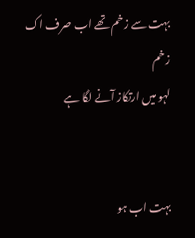بہت سے زخم تھے اب صرف اک زخم
لہو میں ارتکاز آنے لگا ہے


بہت اب ہو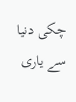چکی دنیا سے یاری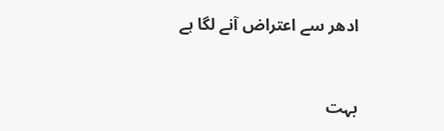ادھر سے اعتراض آنے لگا ہے


بہت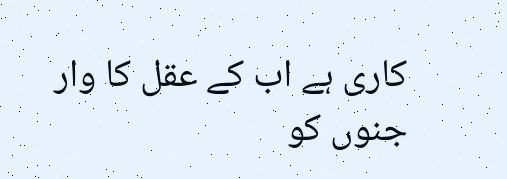کاری ہے اب کے عقل کا وار
جنوں کو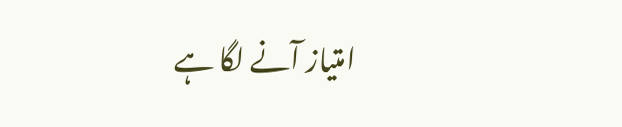امتیاز آنے لگا ہے